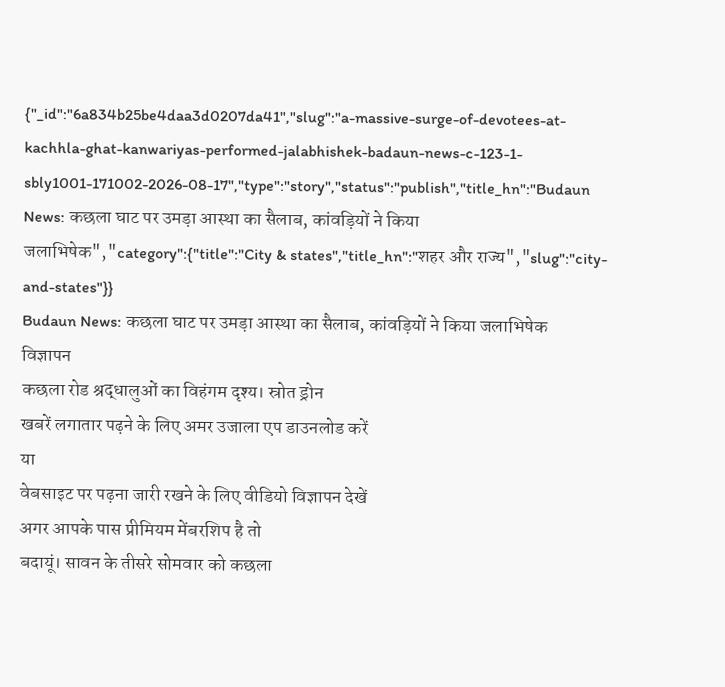{"_id":"6a834b25be4daa3d0207da41","slug":"a-massive-surge-of-devotees-at-kachhla-ghat-kanwariyas-performed-jalabhishek-badaun-news-c-123-1-sbly1001-171002-2026-08-17","type":"story","status":"publish","title_hn":"Budaun News: कछला घाट पर उमड़ा आस्था का सैलाब, कांवड़ियों ने किया जलाभिषेक","category":{"title":"City & states","title_hn":"शहर और राज्य","slug":"city-and-states"}}
Budaun News: कछला घाट पर उमड़ा आस्था का सैलाब, कांवड़ियों ने किया जलाभिषेक
विज्ञापन
कछला रोड श्रद्धालुओं का विहंगम दृश्य। स्रोत ड्रोन
खबरें लगातार पढ़ने के लिए अमर उजाला एप डाउनलोड करें
या
वेबसाइट पर पढ़ना जारी रखने के लिए वीडियो विज्ञापन देखें
अगर आपके पास प्रीमियम मेंबरशिप है तो
बदायूं। सावन के तीसरे सोमवार को कछला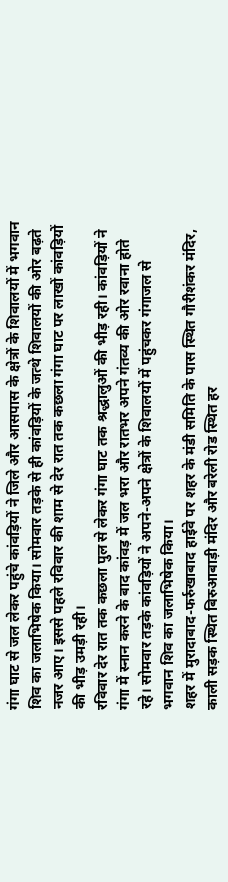गंगा घाट से जल लेकर पहुंचे कांवड़ियों ने जिले और आसपास के क्षेत्रों के शिवालयों में भगवान शिव का जलाभिषेक किया। सोमवार तड़के से ही कांवड़ियों के जत्थे शिवालयों की ओर बढ़ते नजर आए। इससे पहले रविवार की शाम से देर रात तक कछला गंगा घाट पर लाखों कांवड़ियों की भीड़ उमड़ी रही।
रविवार देर रात तक कछला पुल से लेकर गंगा घाट तक श्रद्धालुओं की भीड़ रही। कांवड़ियों ने गंगा में स्नान करने के बाद कांवड़ में जल भरा और रातभर अपने गंतव्य की ओर रवाना होते रहे। सोमवार तड़के कांवड़ियों ने अपने-अपने क्षेत्रों के शिवालयों में पहुंचकर गंगाजल से भगवान शिव का जलाभिषेक किया।
शहर में मुरादाबाद-फर्रुखाबाद हाईवे पर शहर के मंडी समिति के पास स्थित गौरीशंकर मंदिर, काली सड़क स्थित बिरुआबाड़ी मंदिर और बरेली रोड स्थित हर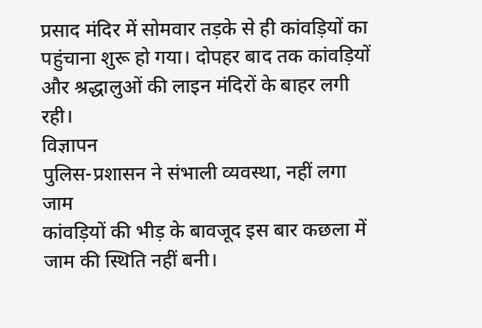प्रसाद मंदिर में सोमवार तड़के से ही कांवड़ियों का पहुंचाना शुरू हो गया। दोपहर बाद तक कांवड़ियों और श्रद्धालुओं की लाइन मंदिरों के बाहर लगी रही।
विज्ञापन
पुलिस-प्रशासन ने संभाली व्यवस्था, नहीं लगा जाम
कांवड़ियों की भीड़ के बावजूद इस बार कछला में जाम की स्थिति नहीं बनी।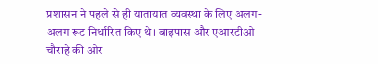प्रशासन ने पहले से ही यातायात व्यवस्था के लिए अलग-अलग रूट निर्धारित किए थे। बाइपास और एआरटीओ चौराहे की ओर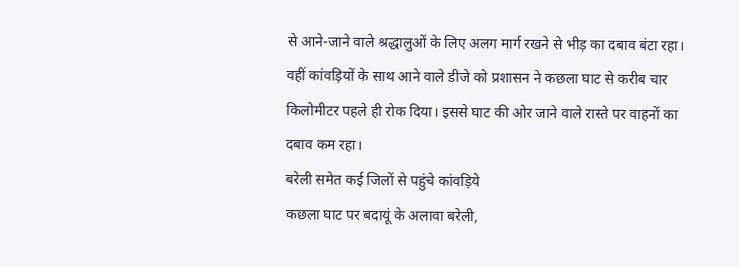से आने-जाने वाले श्रद्धालुओं के लिए अलग मार्ग रखने से भीड़ का दबाव बंटा रहा। वहीं कांवड़ियों के साथ आने वाले डीजे को प्रशासन ने कछला घाट से करीब चार किलोमीटर पहले ही रोक दिया। इससे घाट की ओर जाने वाले रास्ते पर वाहनों का दबाव कम रहा।
बरेली समेत कई जिलों से पहुंचे कांवड़िये
कछला घाट पर बदायूं के अलावा बरेली,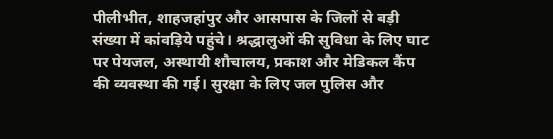पीलीभीत, शाहजहांपुर और आसपास के जिलों से बड़ी संख्या में कांवड़िये पहुंचे। श्रद्धालुओं की सुविधा के लिए घाट पर पेयजल, अस्थायी शौचालय, प्रकाश और मेडिकल कैंप की व्यवस्था की गई। सुरक्षा के लिए जल पुलिस और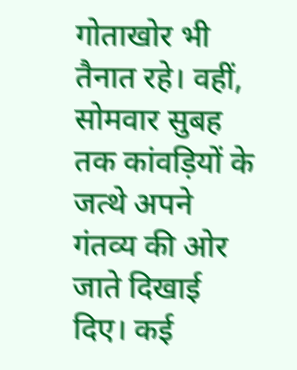गोताखोर भी तैनात रहे। वहीं, सोमवार सुबह तक कांवड़ियों के जत्थे अपने गंतव्य की ओर जाते दिखाई दिए। कई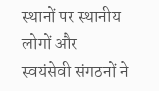स्थानों पर स्थानीय लोगों और स्वयंसेवी संगठनों ने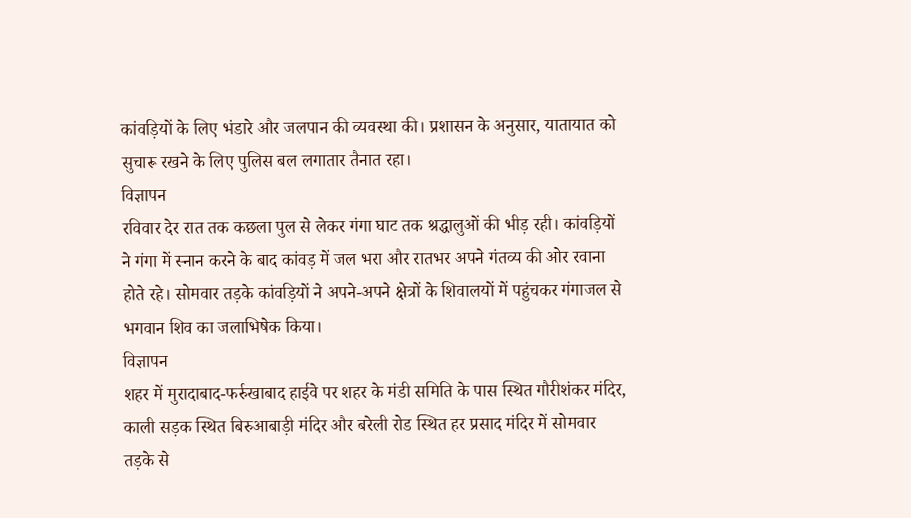कांवड़ियों के लिए भंडारे और जलपान की व्यवस्था की। प्रशासन के अनुसार, यातायात को सुचारू रखने के लिए पुलिस बल लगातार तैनात रहा।
विज्ञापन
रविवार देर रात तक कछला पुल से लेकर गंगा घाट तक श्रद्धालुओं की भीड़ रही। कांवड़ियों ने गंगा में स्नान करने के बाद कांवड़ में जल भरा और रातभर अपने गंतव्य की ओर रवाना होते रहे। सोमवार तड़के कांवड़ियों ने अपने-अपने क्षेत्रों के शिवालयों में पहुंचकर गंगाजल से भगवान शिव का जलाभिषेक किया।
विज्ञापन
शहर में मुरादाबाद-फर्रुखाबाद हाईवे पर शहर के मंडी समिति के पास स्थित गौरीशंकर मंदिर, काली सड़क स्थित बिरुआबाड़ी मंदिर और बरेली रोड स्थित हर प्रसाद मंदिर में सोमवार तड़के से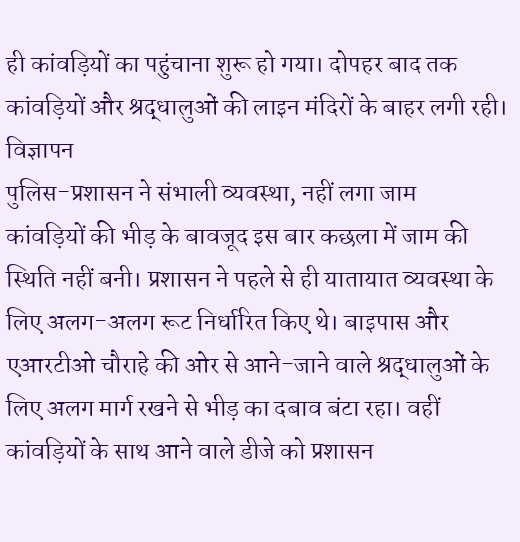ही कांवड़ियों का पहुंचाना शुरू हो गया। दोपहर बाद तक कांवड़ियों और श्रद्धालुओं की लाइन मंदिरों के बाहर लगी रही।
विज्ञापन
पुलिस-प्रशासन ने संभाली व्यवस्था, नहीं लगा जाम
कांवड़ियों की भीड़ के बावजूद इस बार कछला में जाम की स्थिति नहीं बनी। प्रशासन ने पहले से ही यातायात व्यवस्था के लिए अलग-अलग रूट निर्धारित किए थे। बाइपास और एआरटीओ चौराहे की ओर से आने-जाने वाले श्रद्धालुओं के लिए अलग मार्ग रखने से भीड़ का दबाव बंटा रहा। वहीं कांवड़ियों के साथ आने वाले डीजे को प्रशासन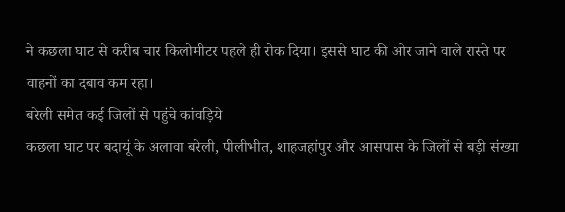ने कछला घाट से करीब चार किलोमीटर पहले ही रोक दिया। इससे घाट की ओर जाने वाले रास्ते पर वाहनों का दबाव कम रहा।
बरेली समेत कई जिलों से पहुंचे कांवड़िये
कछला घाट पर बदायूं के अलावा बरेली, पीलीभीत, शाहजहांपुर और आसपास के जिलों से बड़ी संख्या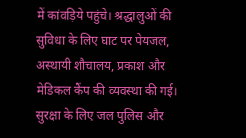में कांवड़िये पहुंचे। श्रद्धालुओं की सुविधा के लिए घाट पर पेयजल, अस्थायी शौचालय, प्रकाश और मेडिकल कैंप की व्यवस्था की गई। सुरक्षा के लिए जल पुलिस और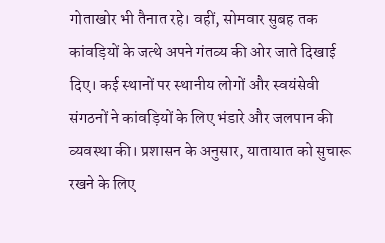गोताखोर भी तैनात रहे। वहीं, सोमवार सुबह तक कांवड़ियों के जत्थे अपने गंतव्य की ओर जाते दिखाई दिए। कई स्थानों पर स्थानीय लोगों और स्वयंसेवी संगठनों ने कांवड़ियों के लिए भंडारे और जलपान की व्यवस्था की। प्रशासन के अनुसार, यातायात को सुचारू रखने के लिए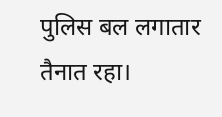पुलिस बल लगातार तैनात रहा।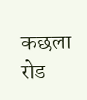कछला रोड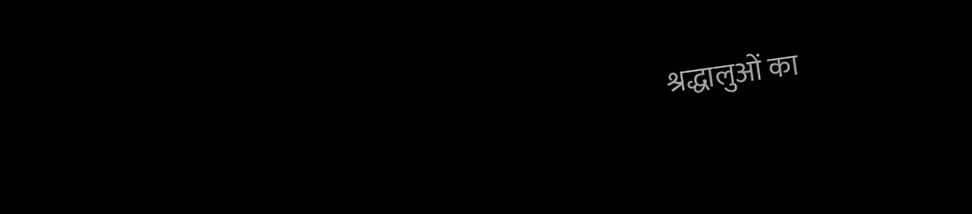श्रद्धालुओं का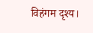विहंगम दृश्य।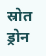स्रोत ड्रोन